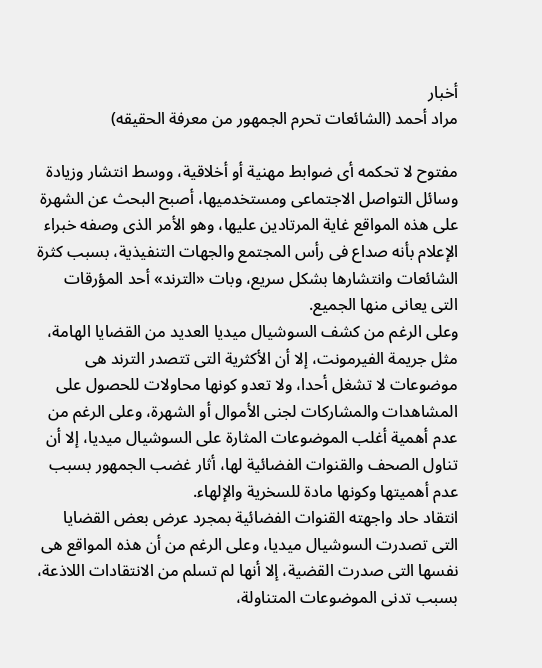أخبار
مراد أحمد (الشائعات تحرم الجمهور من معرفة الحقيقه)

مفتوح لا تحكمه أى ضوابط مهنية أو أخلاقية، ووسط انتشار وزيادة وسائل التواصل الاجتماعى ومستخدميها، أصبح البحث عن الشهرة على هذه المواقع غاية المرتادين عليها، وهو الأمر الذى وصفه خبراء الإعلام بأنه صداع فى رأس المجتمع والجهات التنفيذية، بسبب كثرة الشائعات وانتشارها بشكل سريع، وبات «الترند» أحد المؤرقات التى يعانى منها الجميع.
وعلى الرغم من كشف السوشيال ميديا العديد من القضايا الهامة، مثل جريمة الفيرمونت، إلا أن الأكثرية التى تتصدر الترند هى موضوعات لا تشغل أحدا، ولا تعدو كونها محاولات للحصول على المشاهدات والمشاركات لجنى الأموال أو الشهرة، وعلى الرغم من عدم أهمية أغلب الموضوعات المثارة على السوشيال ميديا، إلا أن تناول الصحف والقنوات الفضائية لها، أثار غضب الجمهور بسبب عدم أهميتها وكونها مادة للسخرية والإلهاء.
انتقاد حاد واجهته القنوات الفضائية بمجرد عرض بعض القضايا التى تصدرت السوشيال ميديا، وعلى الرغم من أن هذه المواقع هى نفسها التى صدرت القضية، إلا أنها لم تسلم من الانتقادات اللاذعة، بسبب تدنى الموضوعات المتناولة،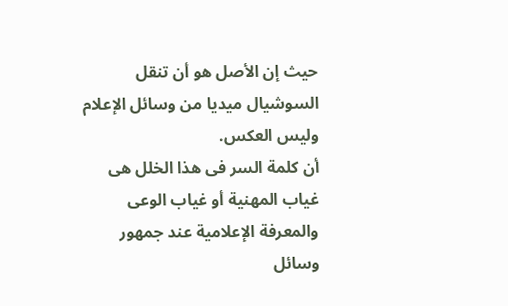حيث إن الأصل هو أن تنقل السوشيال ميديا من وسائل الإعلام وليس العكس.
أن كلمة السر فى هذا الخلل هى غياب المهنية أو غياب الوعى والمعرفة الإعلامية عند جمهور وسائل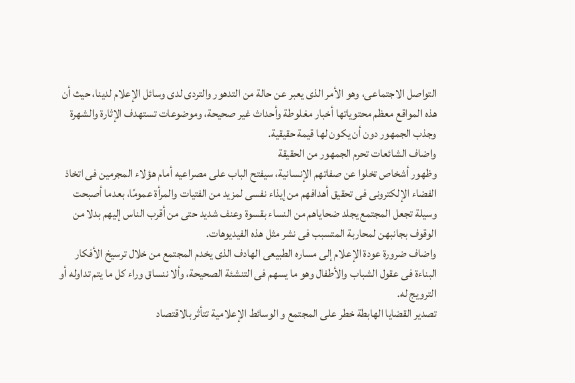التواصل الاجتماعى، وهو الأمر الذى يعبر عن حالة من التدهور والتردى لدى وسائل الإعلام لدينا، حيث أن هذه المواقع معظم محتوياتها أخبار مغلوطة وأحداث غير صحيحة، وموضوعات تستهدف الإثارة والشهرة وجذب الجمهور دون أن يكون لها قيمة حقيقية.
واضاف الشائعات تحرم الجمهور من الحقيقة
وظهور أشخاص تخلوا عن صفاتهم الإنسانية، سيفتح الباب على مصراعيه أمام هؤلاء المجرمين فى اتخاذ الفضاء الإلكترونى فى تحقيق أهدافهم من إيذاء نفسى لمزيد من الفتيات والمرأة عمومًا، بعدما أصبحت وسيلة تجعل المجتمع يجلد ضحاياهم من النساء بقسوة وعنف شديد حتى من أقرب الناس إليهم بدلا من الوقوف بجانبهن لمحاربة المتسبب فى نشر مثل هذه الفيديوهات.
واضاف ضرورة عودة الإعلام إلى مساره الطبيعى الهادف الذى يخدم المجتمع من خلال ترسيخ الأفكار البناءة فى عقول الشباب والأطفال وهو ما يسهم فى التنشئة الصحيحة، وألا ننساق وراء كل ما يتم تداوله أو الترويج له.
تصدير القضايا الهابطة خطر على المجتمع و الوسائط الإعلامية تتأثر بالاقتصاد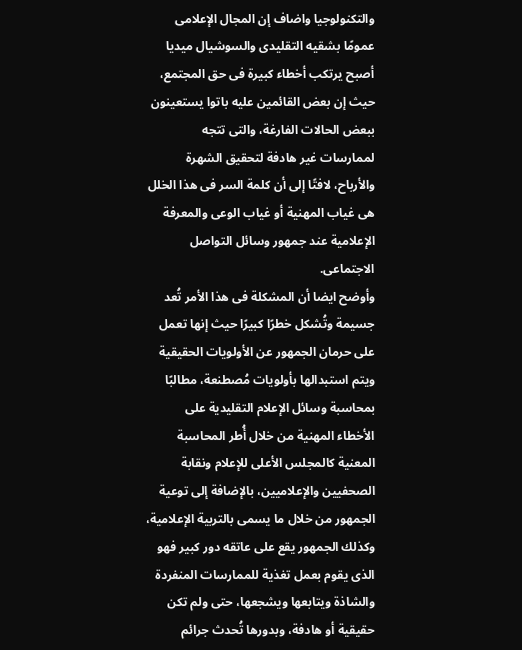والتكنولوجيا واضاف إن المجال الإعلامى عمومًا بشقيه التقليدى والسوشيال ميديا أصبح يرتكب أخطاء كبيرة فى حق المجتمع، حيث إن بعض القائمين عليه باتوا يستعينون ببعض الحالات الفارغة، والتى تتجه لممارسات غير هادفة لتحقيق الشهرة والأرباح، لافتًا إلى أن كلمة السر فى هذا الخلل هى غياب المهنية أو غياب الوعى والمعرفة الإعلامية عند جمهور وسائل التواصل الاجتماعى.
وأوضح ايضا أن المشكلة فى هذا الأمر تُعد جسيمة وتُشكل خطرًا كبيرًا حيث إنها تعمل على حرمان الجمهور عن الأولويات الحقيقية ويتم استبدالها بأولويات مُصطنعة، مطالبًا بمحاسبة وسائل الإعلام التقليدية على الأخطاء المهنية من خلال أُطر المحاسبة المعنية كالمجلس الأعلى للإعلام ونقابة الصحفيين والإعلاميين، بالإضافة إلى توعية الجمهور من خلال ما يسمى بالتربية الإعلامية، وكذلك الجمهور يقع على عاتقه دور كبير فهو الذى يقوم بعمل تغذية للممارسات المنفردة والشاذة ويتابعها ويشجعها، حتى ولم تكن حقيقية أو هادفة، وبدورها تُحدث جرائم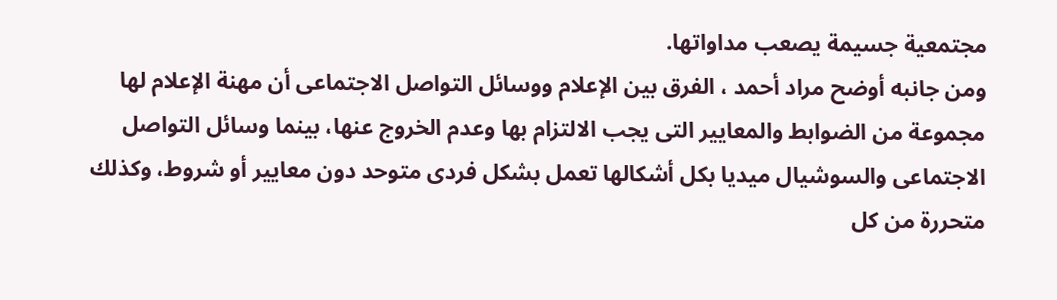مجتمعية جسيمة يصعب مداواتها.
ومن جانبه أوضح مراد أحمد ، الفرق بين الإعلام ووسائل التواصل الاجتماعى أن مهنة الإعلام لها مجموعة من الضوابط والمعايير التى يجب الالتزام بها وعدم الخروج عنها، بينما وسائل التواصل الاجتماعى والسوشيال ميديا بكل أشكالها تعمل بشكل فردى متوحد دون معايير أو شروط، وكذلك متحررة من كل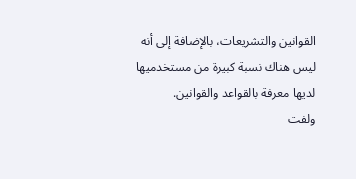القوانين والتشريعات، بالإضافة إلى أنه ليس هناك نسبة كبيرة من مستخدميها لديها معرفة بالقواعد والقوانين.
ولفت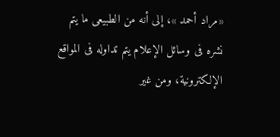«مراد أحمد »، إلى أنه من الطبيعى ما يتم نشره فى وسائل الإعلام يتم تداوله فى المواقع الإلكترونية، ومن غير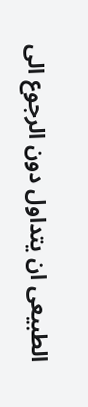الطبيعى ان يتداول دون الرجوع الى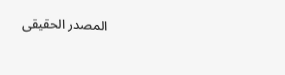المصدر الحقيقى